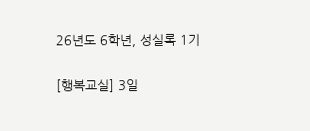26년도 6학년, 성실록 1기

[행복교실] 3일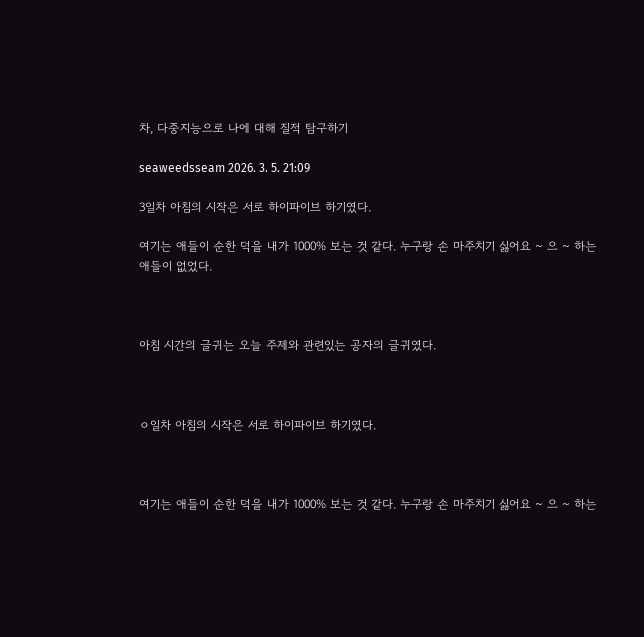차, 다중지능으로 나에 대해 질적 탐구하기

seaweedsseam 2026. 3. 5. 21:09

3일차 아침의 시작은 서로 하이파이브 하기였다.

여기는 애들이 순한 덕을 내가 1000% 보는 것 같다. 누구랑 손 마주치기 싫어요 ~ 으 ~ 하는 애들이 없었다.



아침 시간의 글귀는 오늘 주제와 관련있는 공자의 글귀였다.



ㅇ일차 아침의 시작은 서로 하이파이브 하기였다.



여기는 애들이 순한 덕을 내가 1000% 보는 것 같다. 누구랑 손 마주치기 싫어요 ~ 으 ~ 하는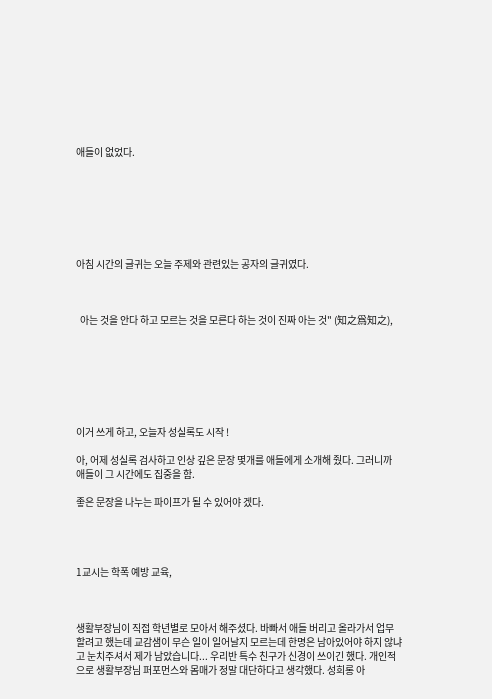애들이 없었다.







아침 시간의 글귀는 오늘 주제와 관련있는 공자의 글귀였다.



  아는 것을 안다 하고 모르는 것을 모른다 하는 것이 진짜 아는 것" (知之爲知之),







이거 쓰게 하고, 오늘자 성실록도 시작 !

아, 어제 성실록 검사하고 인상 깊은 문장 몇개를 애들에게 소개해 줬다. 그러니까 애들이 그 시간에도 집중을 함.

좋은 문장을 나누는 파이프가 될 수 있어야 겠다.




1교시는 학폭 예방 교육,



생활부장님이 직접 학년별로 모아서 해주셨다. 바빠서 애들 버리고 올라가서 업무할려고 했는데 교감샘이 무슨 일이 일어날지 모르는데 한명은 남아있어야 하지 않냐고 눈치주셔서 제가 남았습니다... 우리반 특수 친구가 신경이 쓰이긴 했다. 개인적으로 생활부장님 퍼포먼스와 몸매가 정말 대단하다고 생각했다. 성희롱 아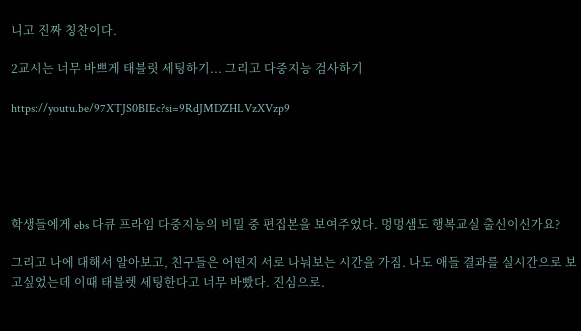니고 진짜 칭찬이다.

2교시는 너무 바쁘게 태블릿 세팅하기... 그리고 다중지능 검사하기

https://youtu.be/97XTJS0BIEc?si=9RdJMDZHLVzXVzp9





학생들에게 ebs 다큐 프라임 다중지능의 비밀 중 편집본을 보여주었다. 멍멍샘도 행복교실 출신이신가요?

그리고 나에 대해서 알아보고, 친구들은 어떤지 서로 나눠보는 시간을 가짐. 나도 애들 결과를 실시간으로 보고싶었는데 이때 태블렛 세팅한다고 너무 바빴다. 진심으로.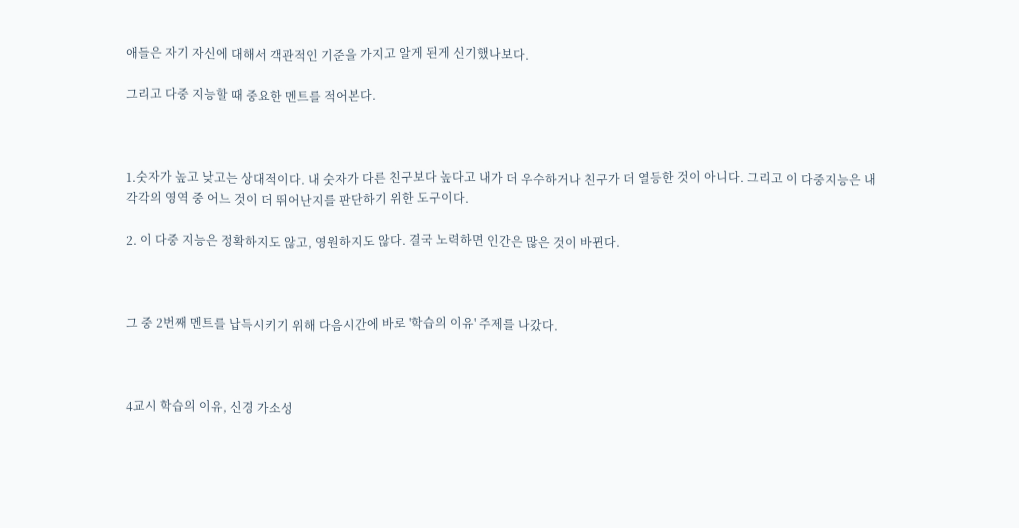애들은 자기 자신에 대해서 객관적인 기준을 가지고 알게 된게 신기했나보다.

그리고 다중 지능할 때 중요한 멘트를 적어본다.



1.숫자가 높고 낮고는 상대적이다. 내 숫자가 다른 친구보다 높다고 내가 더 우수하거나 친구가 더 열등한 것이 아니다. 그리고 이 다중지능은 내 각각의 영역 중 어느 것이 더 뛰어난지를 판단하기 위한 도구이다.

2. 이 다중 지능은 정확하지도 않고, 영원하지도 않다. 결국 노력하면 인간은 많은 것이 바뀐다.



그 중 2번째 멘트를 납득시키기 위해 다음시간에 바로 '학습의 이유' 주제를 나갔다.



4교시 학습의 이유, 신경 가소성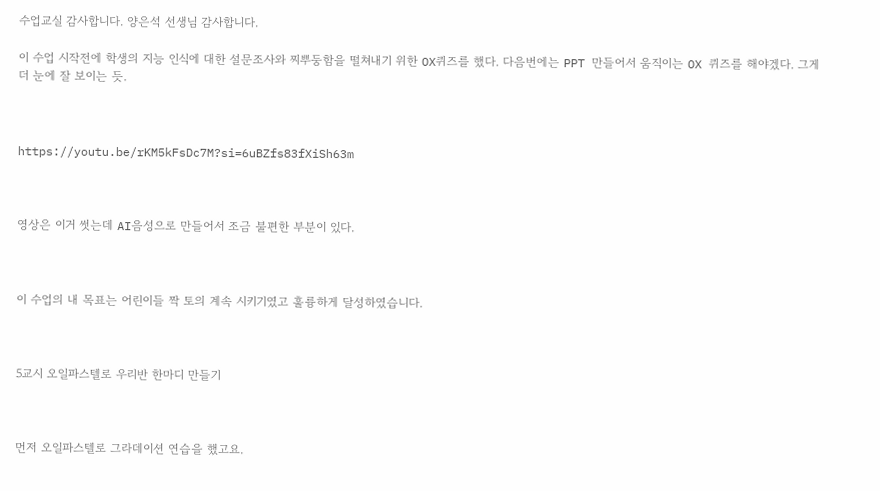수업교실 감사합니다. 양은석 선생님 감사합니다.

이 수업 시작전에 학생의 지능 인식에 대한 설문조사와 찌뿌둥함을 떨쳐내기 위한 OX퀴즈를 했다. 다음번에는 PPT 만들어서 움직이는 OX 퀴즈를 해야겠다. 그게 더 눈에 잘 보이는 듯.



https://youtu.be/rKM5kFsDc7M?si=6uBZfs83fXiSh63m



영상은 이거 썻는데 AI음성으로 만들어서 조금 불편한 부분이 있다.



이 수업의 내 목표는 어린이들 짝 토의 계속 시키기였고 훌륭하게 달성하였습니다.



5교시 오일파스텔로 우리반 한마디 만들기



먼저 오일파스텔로 그라데이션 연습을 했고요.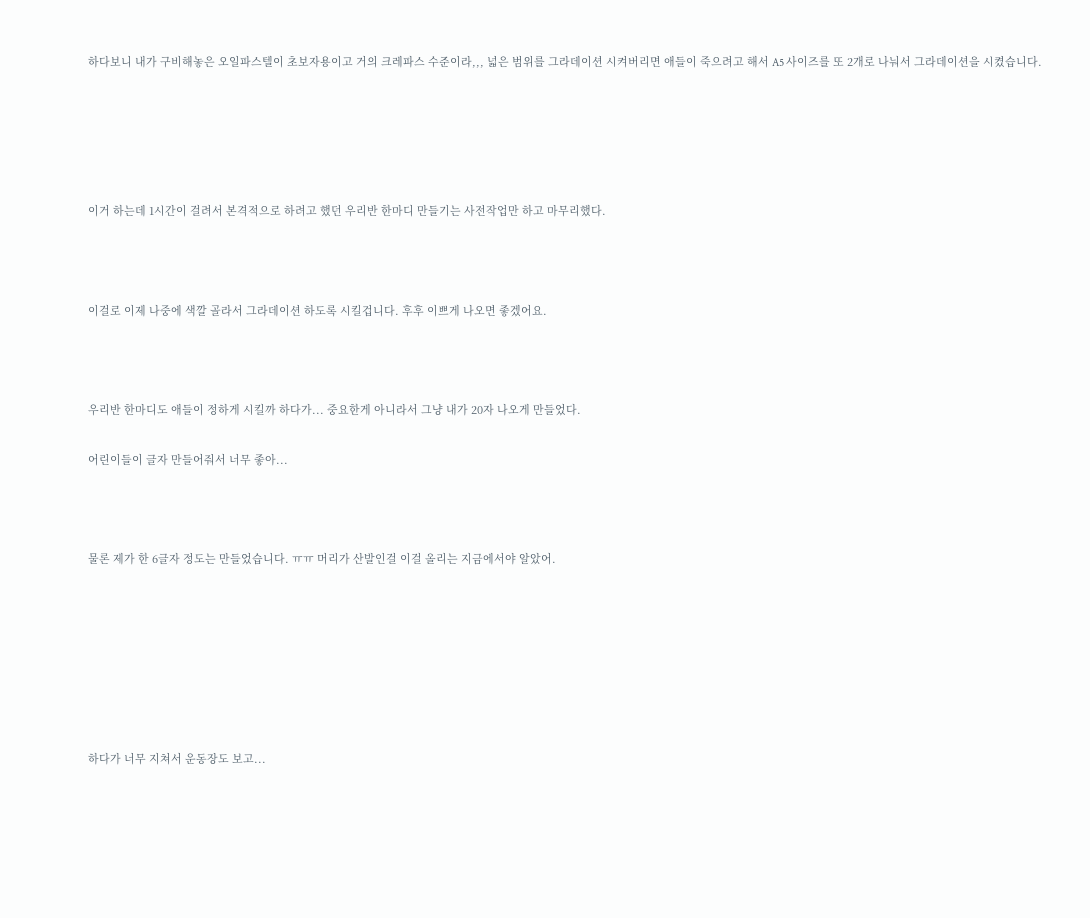하다보니 내가 구비해놓은 오일파스텔이 초보자용이고 거의 크레파스 수준이라,,, 넓은 범위를 그라데이션 시켜버리면 애들이 죽으려고 해서 A5 사이즈를 또 2개로 나눠서 그라데이션을 시켰습니다.





이거 하는데 1시간이 걸려서 본격적으로 하려고 했던 우리반 한마디 만들기는 사전작업만 하고 마무리했다.



이걸로 이제 나중에 색깔 골라서 그라데이션 하도록 시킬겁니다. 후후 이쁘게 나오면 좋겠어요.



우리반 한마디도 애들이 정하게 시킬까 하다가... 중요한게 아니라서 그냥 내가 20자 나오게 만들었다.

어린이들이 글자 만들어줘서 너무 좋아...



물론 제가 한 6글자 정도는 만들었습니다. ㅠㅠ 머리가 산발인걸 이걸 올리는 지금에서야 알았어.







하다가 너무 지쳐서 운동장도 보고...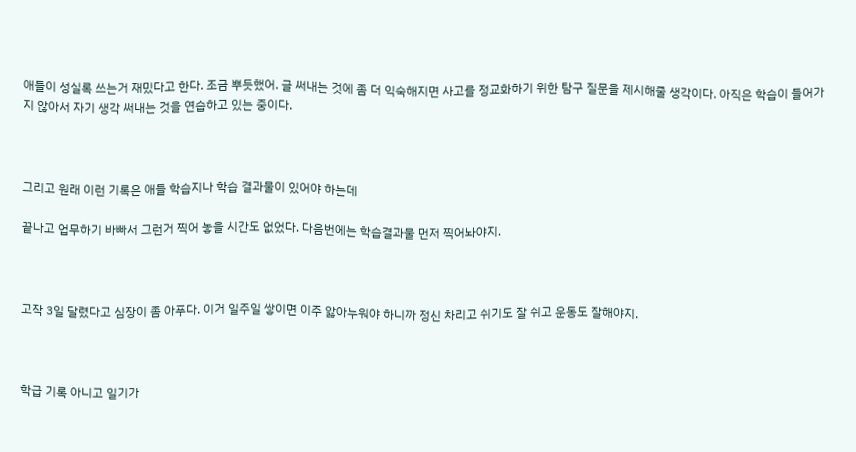애들이 성실록 쓰는거 재밌다고 한다. 조금 뿌듯했어. 글 써내는 것에 좀 더 익숙해지면 사고를 정교화하기 위한 탐구 질문을 제시해줄 생각이다. 아직은 학습이 들어가지 않아서 자기 생각 써내는 것을 연습하고 있는 중이다.



그리고 원래 이런 기록은 애들 학습지나 학습 결과물이 있어야 하는데

끝나고 업무하기 바빠서 그런거 찍어 놓을 시간도 없었다. 다음번에는 학습결과물 먼저 찍어놔야지.



고작 3일 달렸다고 심장이 좀 아푸다. 이거 일주일 쌓이면 이주 앓아누워야 하니까 정신 차리고 쉬기도 잘 쉬고 운동도 잘해야지.



학급 기록 아니고 일기가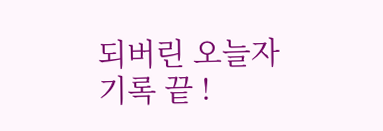되버린 오늘자 기록 끝 !